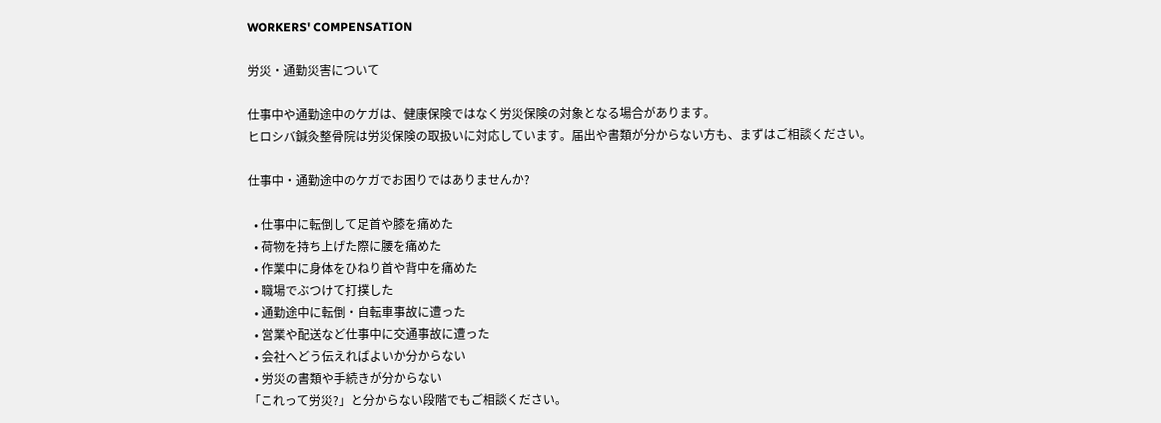WORKERS' COMPENSATION

労災・通勤災害について

仕事中や通勤途中のケガは、健康保険ではなく労災保険の対象となる場合があります。
ヒロシバ鍼灸整骨院は労災保険の取扱いに対応しています。届出や書類が分からない方も、まずはご相談ください。

仕事中・通勤途中のケガでお困りではありませんか?

  • 仕事中に転倒して足首や膝を痛めた
  • 荷物を持ち上げた際に腰を痛めた
  • 作業中に身体をひねり首や背中を痛めた
  • 職場でぶつけて打撲した
  • 通勤途中に転倒・自転車事故に遭った
  • 営業や配送など仕事中に交通事故に遭った
  • 会社へどう伝えればよいか分からない
  • 労災の書類や手続きが分からない
「これって労災?」と分からない段階でもご相談ください。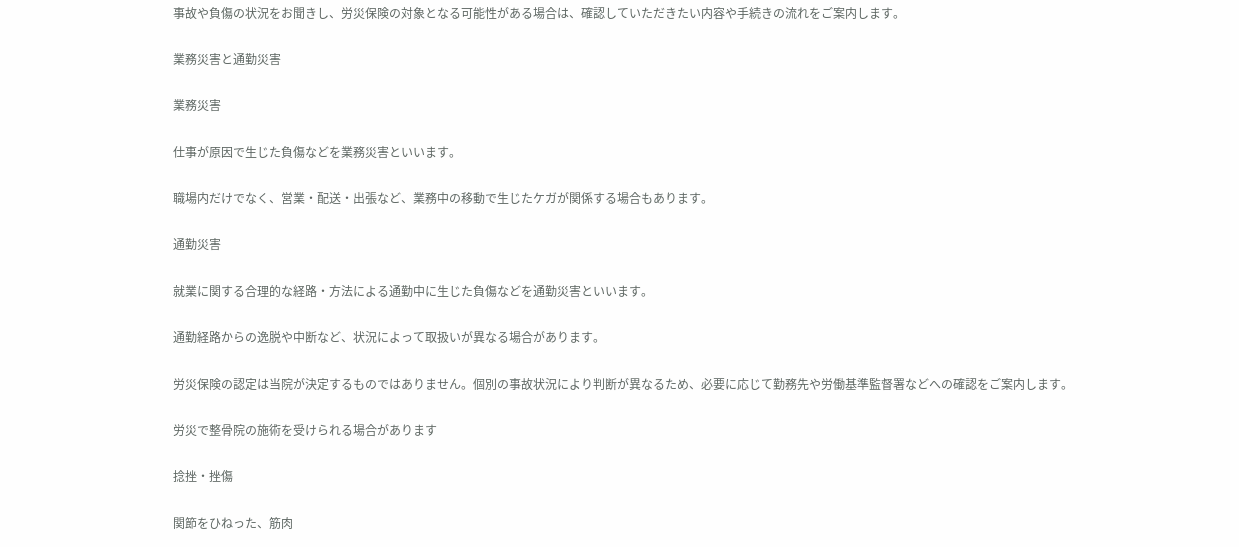事故や負傷の状況をお聞きし、労災保険の対象となる可能性がある場合は、確認していただきたい内容や手続きの流れをご案内します。

業務災害と通勤災害

業務災害

仕事が原因で生じた負傷などを業務災害といいます。

職場内だけでなく、営業・配送・出張など、業務中の移動で生じたケガが関係する場合もあります。

通勤災害

就業に関する合理的な経路・方法による通勤中に生じた負傷などを通勤災害といいます。

通勤経路からの逸脱や中断など、状況によって取扱いが異なる場合があります。

労災保険の認定は当院が決定するものではありません。個別の事故状況により判断が異なるため、必要に応じて勤務先や労働基準監督署などへの確認をご案内します。

労災で整骨院の施術を受けられる場合があります

捻挫・挫傷

関節をひねった、筋肉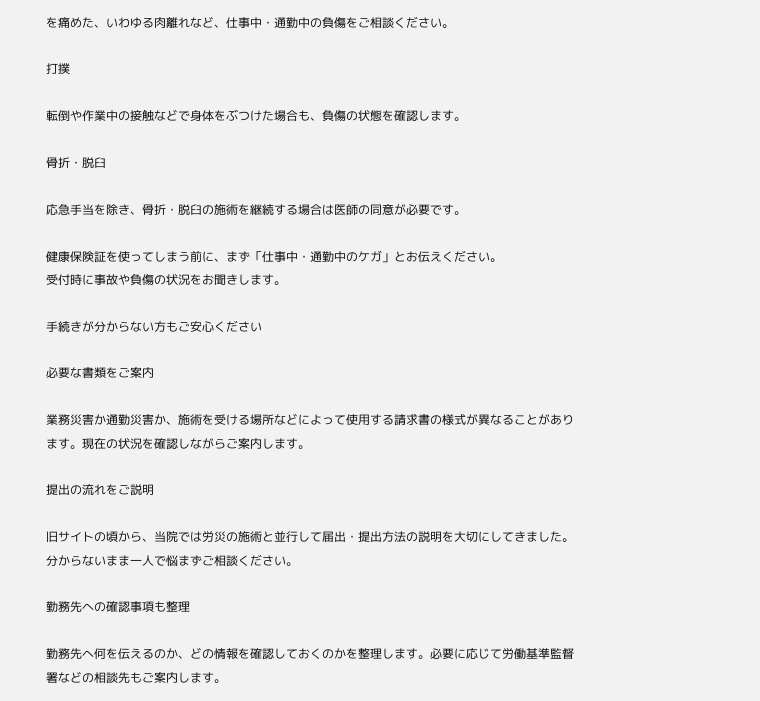を痛めた、いわゆる肉離れなど、仕事中・通勤中の負傷をご相談ください。

打撲

転倒や作業中の接触などで身体をぶつけた場合も、負傷の状態を確認します。

骨折・脱臼

応急手当を除き、骨折・脱臼の施術を継続する場合は医師の同意が必要です。

健康保険証を使ってしまう前に、まず「仕事中・通勤中のケガ」とお伝えください。
受付時に事故や負傷の状況をお聞きします。

手続きが分からない方もご安心ください

必要な書類をご案内

業務災害か通勤災害か、施術を受ける場所などによって使用する請求書の様式が異なることがあります。現在の状況を確認しながらご案内します。

提出の流れをご説明

旧サイトの頃から、当院では労災の施術と並行して届出・提出方法の説明を大切にしてきました。分からないまま一人で悩まずご相談ください。

勤務先への確認事項も整理

勤務先へ何を伝えるのか、どの情報を確認しておくのかを整理します。必要に応じて労働基準監督署などの相談先もご案内します。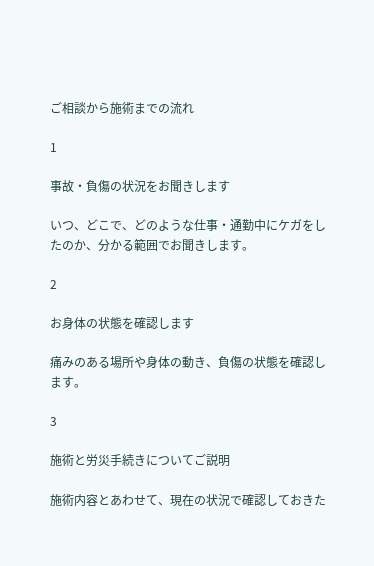ご相談から施術までの流れ

1

事故・負傷の状況をお聞きします

いつ、どこで、どのような仕事・通勤中にケガをしたのか、分かる範囲でお聞きします。

2

お身体の状態を確認します

痛みのある場所や身体の動き、負傷の状態を確認します。

3

施術と労災手続きについてご説明

施術内容とあわせて、現在の状況で確認しておきた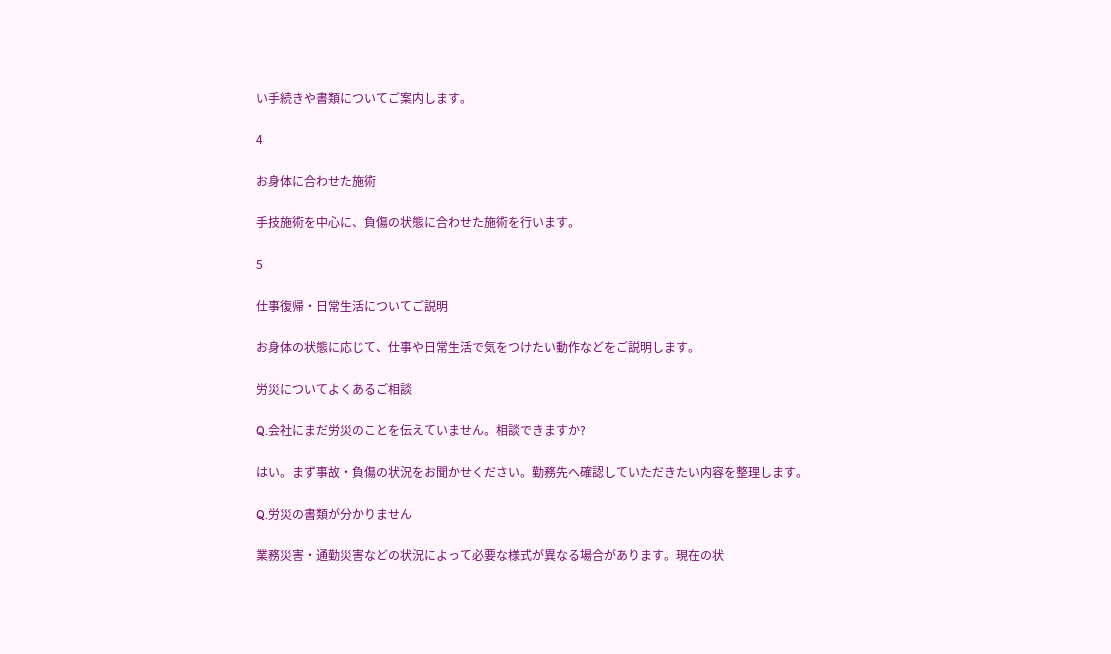い手続きや書類についてご案内します。

4

お身体に合わせた施術

手技施術を中心に、負傷の状態に合わせた施術を行います。

5

仕事復帰・日常生活についてご説明

お身体の状態に応じて、仕事や日常生活で気をつけたい動作などをご説明します。

労災についてよくあるご相談

Q.会社にまだ労災のことを伝えていません。相談できますか?

はい。まず事故・負傷の状況をお聞かせください。勤務先へ確認していただきたい内容を整理します。

Q.労災の書類が分かりません

業務災害・通勤災害などの状況によって必要な様式が異なる場合があります。現在の状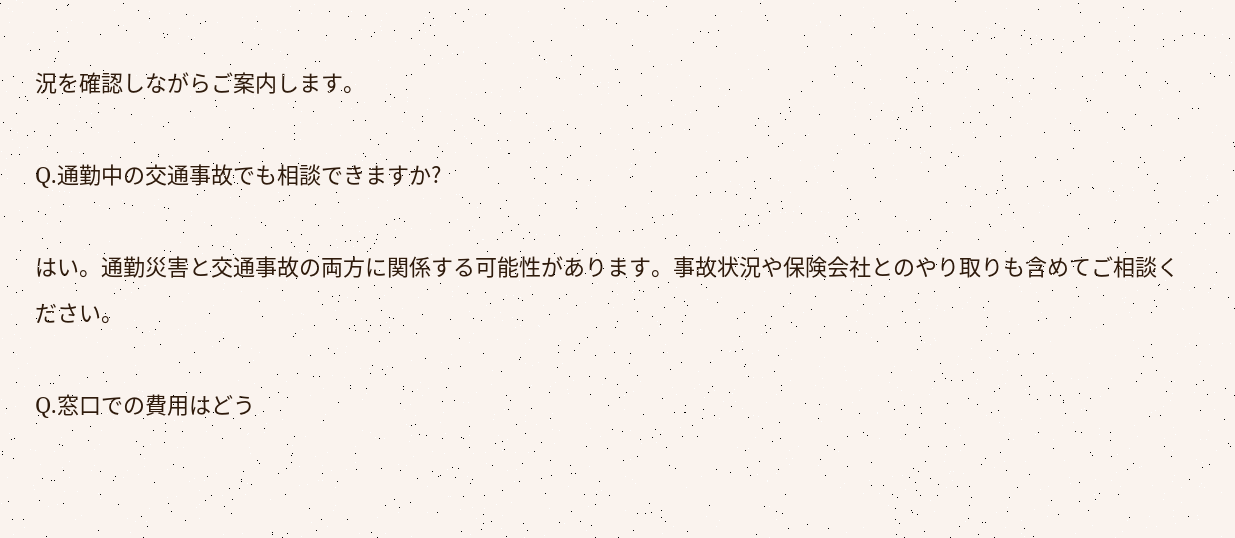況を確認しながらご案内します。

Q.通勤中の交通事故でも相談できますか?

はい。通勤災害と交通事故の両方に関係する可能性があります。事故状況や保険会社とのやり取りも含めてご相談ください。

Q.窓口での費用はどう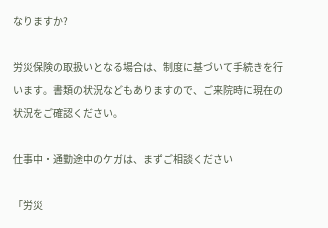なりますか?

労災保険の取扱いとなる場合は、制度に基づいて手続きを行います。書類の状況などもありますので、ご来院時に現在の状況をご確認ください。

仕事中・通勤途中のケガは、まずご相談ください

「労災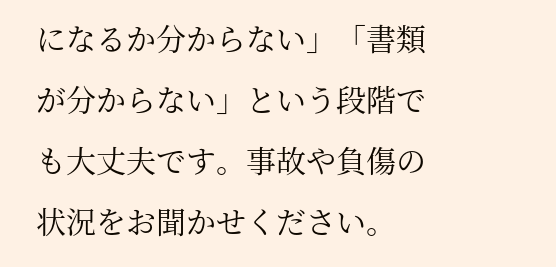になるか分からない」「書類が分からない」という段階でも大丈夫です。事故や負傷の状況をお聞かせください。